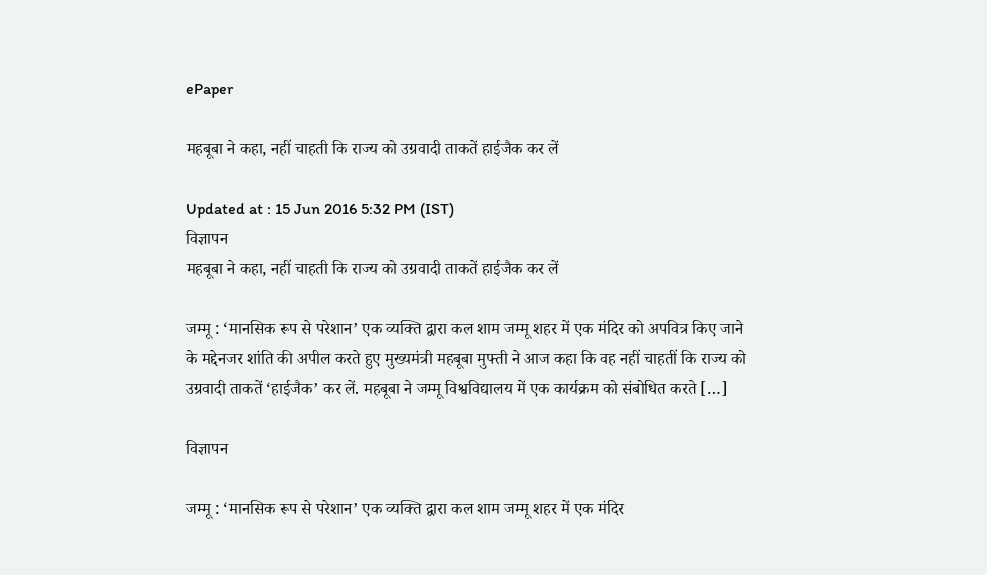ePaper

महबूबा ने कहा, नहीं चाहती कि राज्य को उग्रवादी ताकतें हाईजैक कर लें

Updated at : 15 Jun 2016 5:32 PM (IST)
विज्ञापन
महबूबा ने कहा, नहीं चाहती कि राज्य को उग्रवादी ताकतें हाईजैक कर लें

जम्मू : ‘मानसिक रूप से परेशान’ एक व्यक्ति द्वारा कल शाम जम्मू शहर में एक मंदिर को अपवित्र किए जाने के मद्देनजर शांति की अपील करते हुए मुख्यमंत्री महबूबा मुफ्ती ने आज कहा कि वह नहीं चाहतीं कि राज्य को उग्रवादी ताकतें ‘हाईजैक’ कर लें. महबूबा ने जम्मू विश्वविद्यालय में एक कार्यक्रम को संबोधित करते […]

विज्ञापन

जम्मू : ‘मानसिक रूप से परेशान’ एक व्यक्ति द्वारा कल शाम जम्मू शहर में एक मंदिर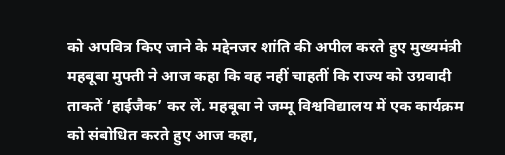को अपवित्र किए जाने के मद्देनजर शांति की अपील करते हुए मुख्यमंत्री महबूबा मुफ्ती ने आज कहा कि वह नहीं चाहतीं कि राज्य को उग्रवादी ताकतें ‘हाईजैक’ कर लें. महबूबा ने जम्मू विश्वविद्यालय में एक कार्यक्रम को संबोधित करते हुए आज कहा,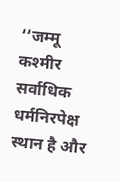‘‘जम्मू कश्मीर सर्वाधिक धर्मनिरपेक्ष स्थान है और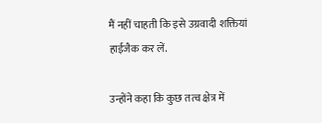मैं नहीं चाहती कि इसे उग्रवादी शक्तियां हाईजैक कर लें.

उन्होंने कहा कि कुछ तत्व क्षेत्र में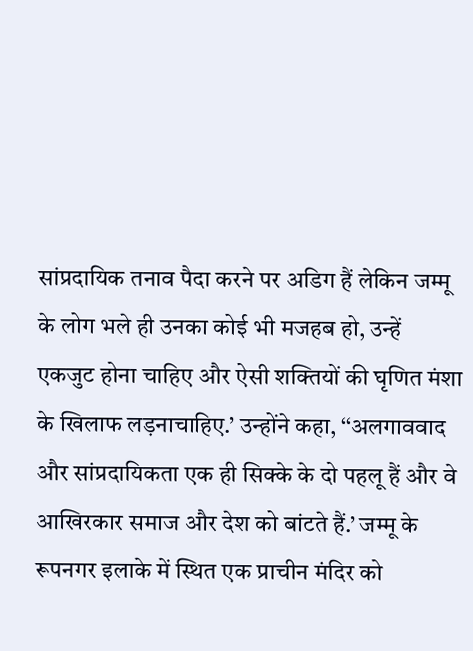सांप्रदायिक तनाव पैदा करने पर अडिग हैं लेकिन जम्मू के लोग भले ही उनका कोई भी मजहब हो, उन्हें एकजुट होना चाहिए और ऐसी शक्तियों की घृणित मंशा के खिलाफ लड़नाचाहिए.’ उन्होंने कहा, ‘‘अलगाववाद और सांप्रदायिकता एक ही सिक्के के दो पहलू हैं और वे आखिरकार समाज और देश को बांटते हैं.’ जम्मू के रूपनगर इलाके में स्थित एक प्राचीन मंदिर को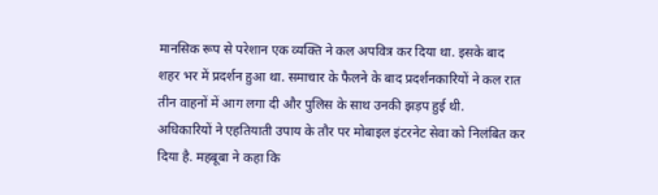मानसिक रूप से परेशान एक व्यक्ति ने कल अपवित्र कर दिया था. इसके बाद शहर भर में प्रदर्शन हुआ था. समाचार के फैलने के बाद प्रदर्शनकारियों ने कल रात तीन वाहनों में आग लगा दी और पुलिस के साथ उनकी झड़प हुई थी.
अधिकारियों ने एहतियाती उपाय के तौर पर मोबाइल इंटरनेट सेवा को निलंबित कर दिया है. महबूबा ने कहा कि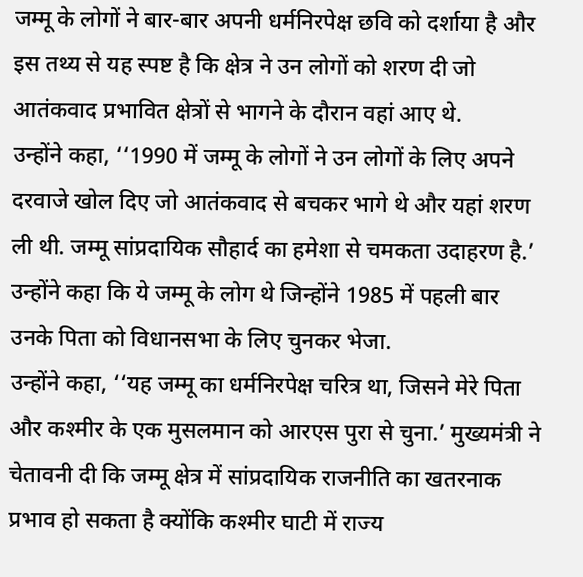जम्मू के लोगों ने बार-बार अपनी धर्मनिरपेक्ष छवि को दर्शाया है और इस तथ्य से यह स्पष्ट है कि क्षेत्र ने उन लोगों को शरण दी जो आतंकवाद प्रभावित क्षेत्रों से भागने के दौरान वहां आए थे.
उन्होंने कहा, ‘‘1990 में जम्मू के लोगों ने उन लोगों के लिए अपने दरवाजे खोल दिए जो आतंकवाद से बचकर भागे थे और यहां शरण ली थी. जम्मू सांप्रदायिक सौहार्द का हमेशा से चमकता उदाहरण है.’ उन्होंने कहा कि ये जम्मू के लोग थे जिन्होंने 1985 में पहली बार उनके पिता को विधानसभा के लिए चुनकर भेजा.
उन्होंने कहा, ‘‘यह जम्मू का धर्मनिरपेक्ष चरित्र था, जिसने मेरे पिता और कश्मीर के एक मुसलमान को आरएस पुरा से चुना.’ मुख्यमंत्री ने चेतावनी दी कि जम्मू क्षेत्र में सांप्रदायिक राजनीति का खतरनाक प्रभाव हो सकता है क्योंकि कश्मीर घाटी में राज्य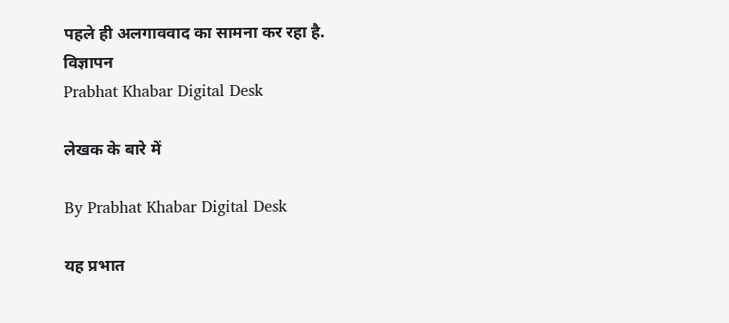पहले ही अलगाववाद का सामना कर रहा है.
विज्ञापन
Prabhat Khabar Digital Desk

लेखक के बारे में

By Prabhat Khabar Digital Desk

यह प्रभात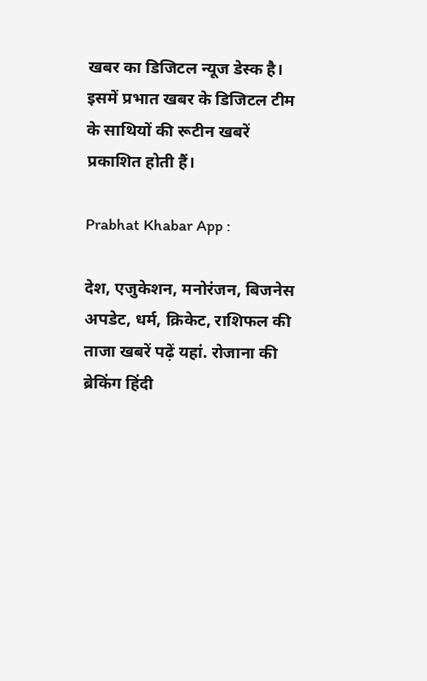खबर का डिजिटल न्यूज डेस्क है। इसमें प्रभात खबर के डिजिटल टीम के साथियों की रूटीन खबरें प्रकाशित होती हैं।

Prabhat Khabar App :

देश, एजुकेशन, मनोरंजन, बिजनेस अपडेट, धर्म, क्रिकेट, राशिफल की ताजा खबरें पढ़ें यहां. रोजाना की ब्रेकिंग हिंदी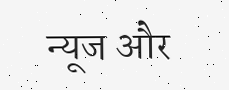न्यूज और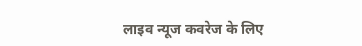लाइव न्यूज कवरेज के लिए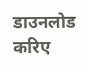डाउनलोड करिए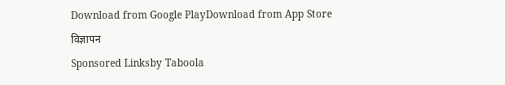Download from Google PlayDownload from App Store
विज्ञापन
Sponsored Linksby Taboola